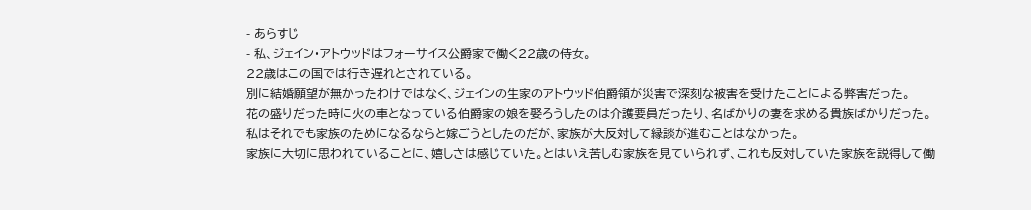- あらすじ
- 私、ジェイン・アトウッドはフォーサイス公爵家で働く22歳の侍女。
22歳はこの国では行き遅れとされている。
別に結婚願望が無かったわけではなく、ジェインの生家のアトウッド伯爵領が災害で深刻な被害を受けたことによる弊害だった。
花の盛りだった時に火の車となっている伯爵家の娘を娶ろうしたのは介護要員だったり、名ばかりの妻を求める貴族ばかりだった。
私はそれでも家族のためになるならと嫁ごうとしたのだが、家族が大反対して縁談が進むことはなかった。
家族に大切に思われていることに、嬉しさは感じていた。とはいえ苦しむ家族を見ていられず、これも反対していた家族を説得して働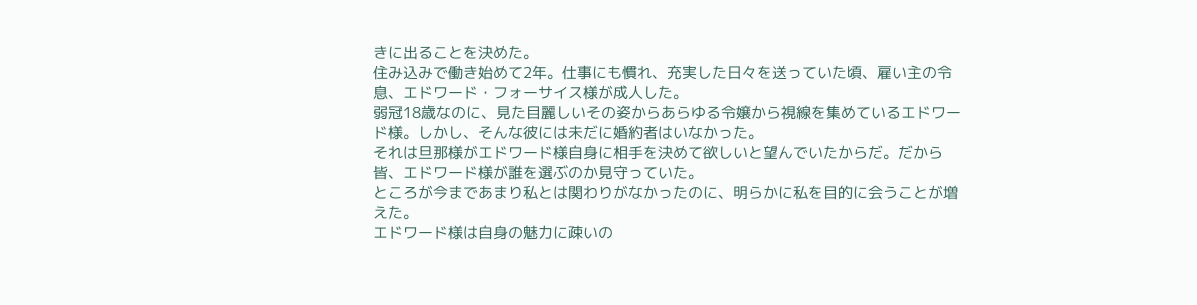きに出ることを決めた。
住み込みで働き始めて2年。仕事にも慣れ、充実した日々を送っていた頃、雇い主の令息、エドワード・フォーサイス様が成人した。
弱冠18歳なのに、見た目麗しいその姿からあらゆる令嬢から視線を集めているエドワード様。しかし、そんな彼には未だに婚約者はいなかった。
それは旦那様がエドワード様自身に相手を決めて欲しいと望んでいたからだ。だから皆、エドワード様が誰を選ぶのか見守っていた。
ところが今まであまり私とは関わりがなかったのに、明らかに私を目的に会うことが増えた。
エドワード様は自身の魅力に疎いの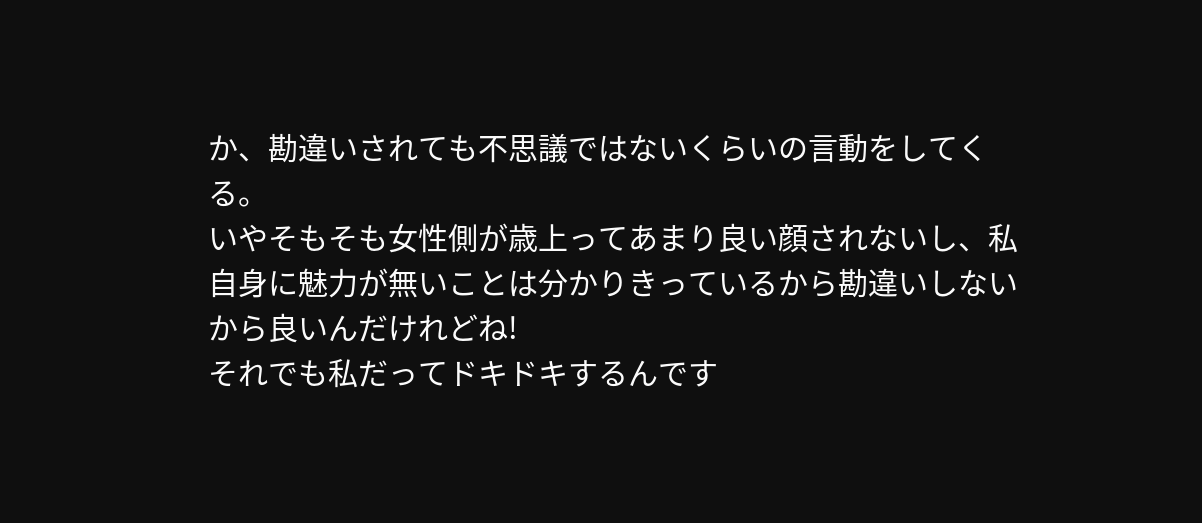か、勘違いされても不思議ではないくらいの言動をしてくる。
いやそもそも女性側が歳上ってあまり良い顔されないし、私自身に魅力が無いことは分かりきっているから勘違いしないから良いんだけれどね!
それでも私だってドキドキするんです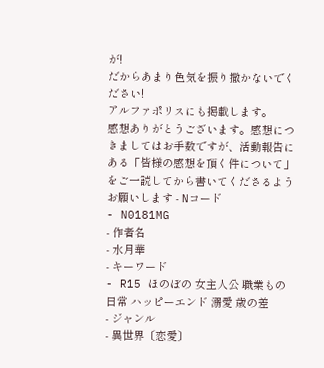が!
だからあまり色気を振り撒かないでください!
アルファポリスにも掲載します。
感想ありがとうございます。感想につきましてはお手数ですが、活動報告にある「皆様の感想を頂く件について」をご一読してから書いてくださるようお願いします - Nコード
- N0181MG
- 作者名
- 水月華
- キーワード
- R15 ほのぼの 女主人公 職業もの 日常 ハッピーエンド 溺愛 歳の差
- ジャンル
- 異世界〔恋愛〕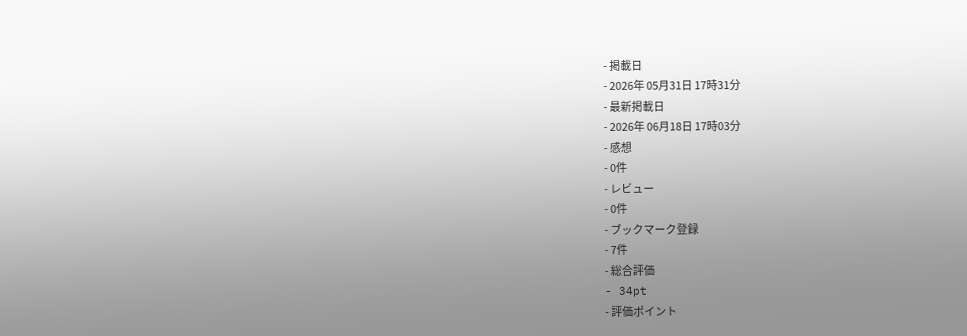- 掲載日
- 2026年 05月31日 17時31分
- 最新掲載日
- 2026年 06月18日 17時03分
- 感想
- 0件
- レビュー
- 0件
- ブックマーク登録
- 7件
- 総合評価
- 34pt
- 評価ポイント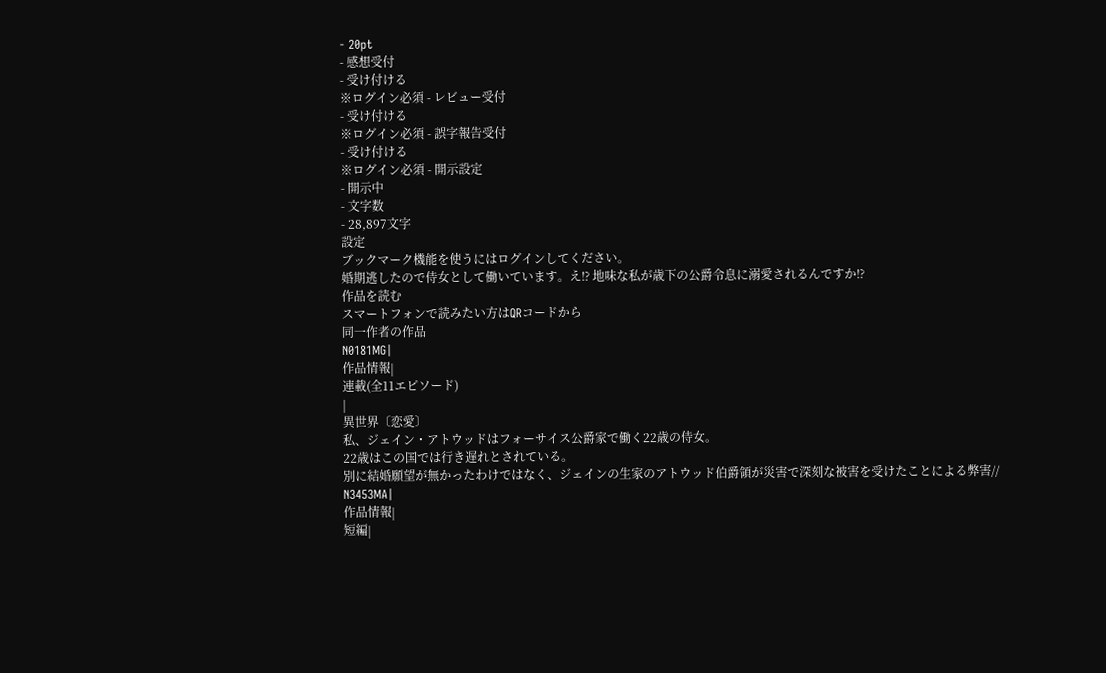- 20pt
- 感想受付
- 受け付ける
※ログイン必須 - レビュー受付
- 受け付ける
※ログイン必須 - 誤字報告受付
- 受け付ける
※ログイン必須 - 開示設定
- 開示中
- 文字数
- 28,897文字
設定
ブックマーク機能を使うにはログインしてください。
婚期逃したので侍女として働いています。え⁉ 地味な私が歳下の公爵令息に溺愛されるんですか⁉
作品を読む
スマートフォンで読みたい方はQRコードから
同一作者の作品
N0181MG|
作品情報|
連載(全11エピソード)
|
異世界〔恋愛〕
私、ジェイン・アトウッドはフォーサイス公爵家で働く22歳の侍女。
22歳はこの国では行き遅れとされている。
別に結婚願望が無かったわけではなく、ジェインの生家のアトウッド伯爵領が災害で深刻な被害を受けたことによる弊害//
N3453MA|
作品情報|
短編|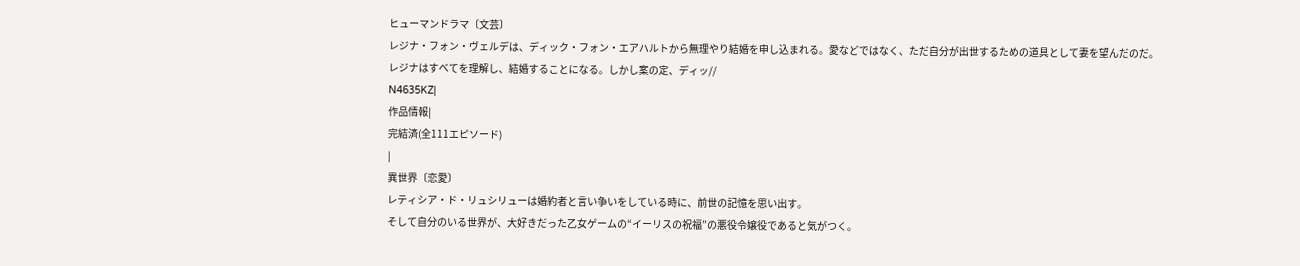ヒューマンドラマ〔文芸〕
レジナ・フォン・ヴェルデは、ディック・フォン・エアハルトから無理やり結婚を申し込まれる。愛などではなく、ただ自分が出世するための道具として妻を望んだのだ。
レジナはすべてを理解し、結婚することになる。しかし案の定、ディッ//
N4635KZ|
作品情報|
完結済(全111エピソード)
|
異世界〔恋愛〕
レティシア・ド・リュシリューは婚約者と言い争いをしている時に、前世の記憶を思い出す。
そして自分のいる世界が、大好きだった乙女ゲームの“イーリスの祝福”の悪役令嬢役であると気がつく。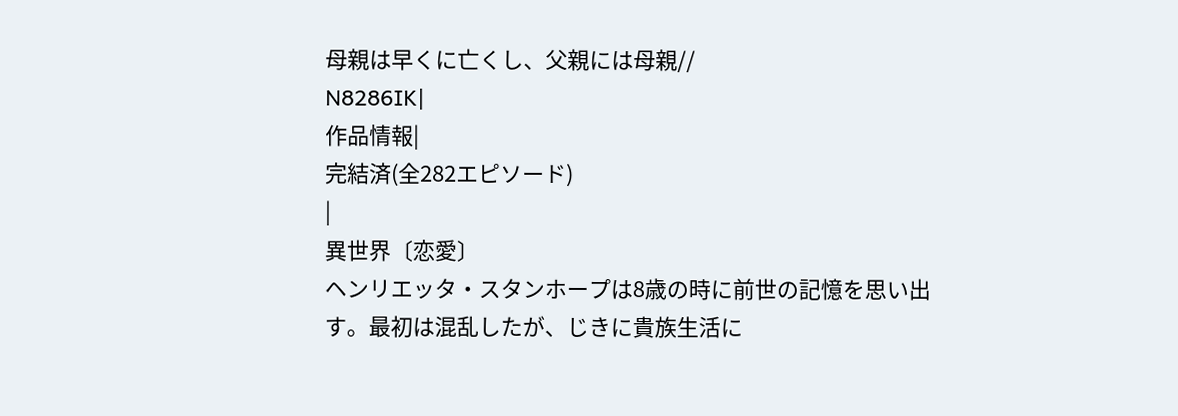母親は早くに亡くし、父親には母親//
N8286IK|
作品情報|
完結済(全282エピソード)
|
異世界〔恋愛〕
ヘンリエッタ・スタンホープは8歳の時に前世の記憶を思い出す。最初は混乱したが、じきに貴族生活に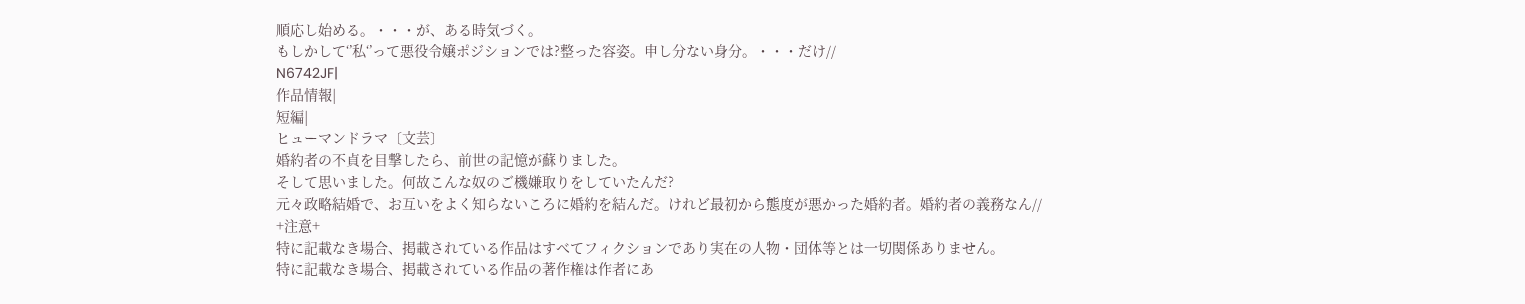順応し始める。・・・が、ある時気づく。
もしかして‘’私‘’って悪役令嬢ポジションでは?整った容姿。申し分ない身分。・・・だけ//
N6742JF|
作品情報|
短編|
ヒューマンドラマ〔文芸〕
婚約者の不貞を目撃したら、前世の記憶が蘇りました。
そして思いました。何故こんな奴のご機嫌取りをしていたんだ?
元々政略結婚で、お互いをよく知らないころに婚約を結んだ。けれど最初から態度が悪かった婚約者。婚約者の義務なん//
+注意+
特に記載なき場合、掲載されている作品はすべてフィクションであり実在の人物・団体等とは一切関係ありません。
特に記載なき場合、掲載されている作品の著作権は作者にあ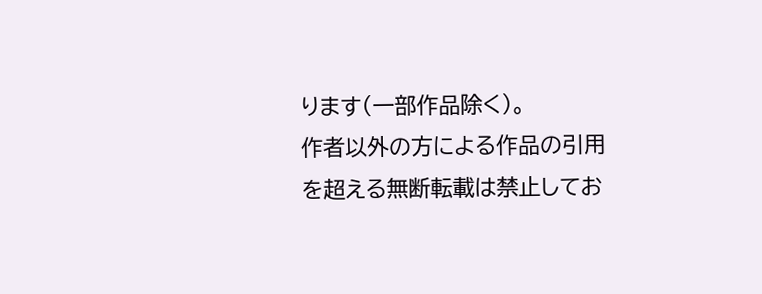ります(一部作品除く)。
作者以外の方による作品の引用を超える無断転載は禁止してお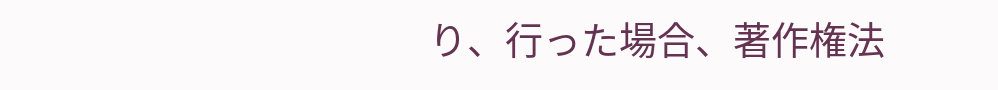り、行った場合、著作権法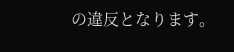の違反となります。